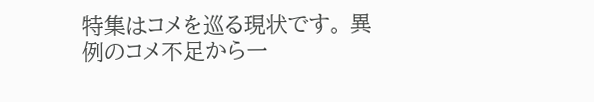特集はコメを巡る現状です。 異例のコメ不足から一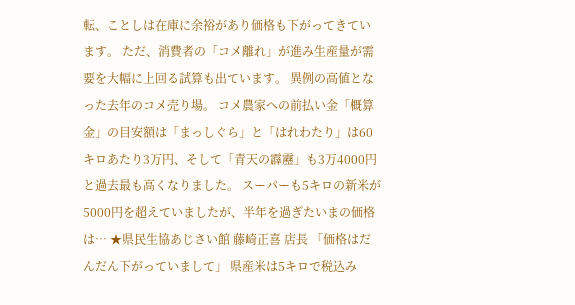転、ことしは在庫に余裕があり価格も下がってきています。 ただ、消費者の「コメ離れ」が進み生産量が需要を大幅に上回る試算も出ています。 異例の高値となった去年のコメ売り場。 コメ農家への前払い金「概算金」の目安額は「まっしぐら」と「はれわたり」は60キロあたり3万円、そして「青天の霹靂」も3万4000円と過去最も高くなりました。 スーパーも5キロの新米が5000円を超えていましたが、半年を過ぎたいまの価格は… ★県民生協あじさい館 藤崎正喜 店長 「価格はだんだん下がっていまして」 県産米は5キロで税込み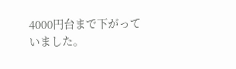4000円台まで下がっていました。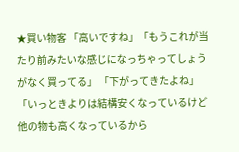★買い物客 「高いですね」「もうこれが当たり前みたいな感じになっちゃってしょうがなく買ってる」 「下がってきたよね」「いっときよりは結構安くなっているけど他の物も高くなっているから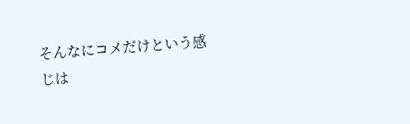そんなにコメだけという感じは